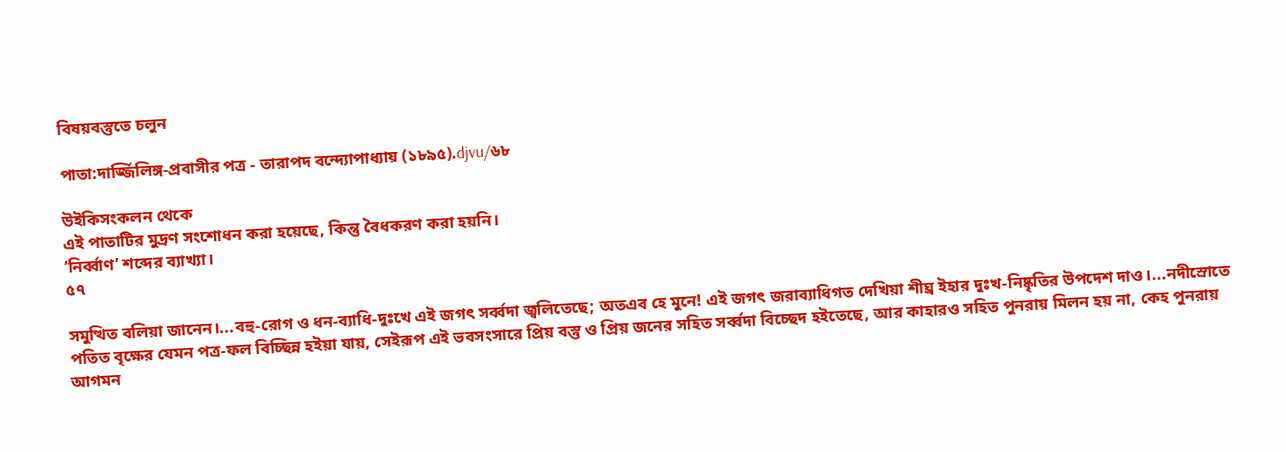বিষয়বস্তুতে চলুন

পাতা:দার্জ্জিলিঙ্গ-প্রবাসীর পত্র - তারাপদ বন্দ্যোপাধ্যায় (১৮৯৫).djvu/৬৮

উইকিসংকলন থেকে
এই পাতাটির মুদ্রণ সংশোধন করা হয়েছে, কিন্তু বৈধকরণ করা হয়নি।
‘নির্ব্বাণ’ শব্দের ব্যাখ্যা।
৫৭

সমুত্থিত বলিয়া জানেন।...বহু-রোগ ও ধন-ব্যাধি-দুঃখে এই জগৎ সর্ব্বদা জ্বলিতেছে; অতএব হে মুনে! এই জগৎ জরাব্যাধিগত দেখিয়া শীঘ্র ইহার দুঃখ-নিষ্কৃতির উপদেশ দাও।...নদীস্রোতে পতিত বৃক্ষের যেমন পত্র-ফল বিচ্ছিন্ন হইয়া যায়, সেইরূপ এই ভবসংসারে প্রিয় বস্তু ও প্রিয় জনের সহিত সর্ব্বদা বিচ্ছেদ হইতেছে, আর কাহারও সহিত পুনরায় মিলন হয় না, কেহ পুনরায় আগমন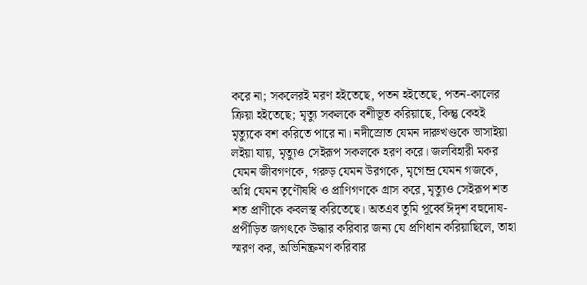করে না; সকলেরই মরণ হইতেছে, পতন হইতেছে, পতন-কালের ক্রিয়া হইতেছে; মৃত্যু সকলকে বশীভূত করিয়াছে, কিন্তু কেহই মৃত্যুকে বশ করিতে পারে না। নদীস্রোত যেমন দারুখণ্ডকে ভাসাইয়া লইয়া যায়, মৃত্যুও সেইরূপ সকলকে হরণ করে। জলবিহারী মকর যেমন জীবগণকে, গরুড় যেমন উরগকে, মৃগেন্দ্র যেমন গজকে, অগ্নি যেমন তৃণৌষধি ও প্রাণিগণকে গ্রাস করে, মৃত্যুও সেইরূপ শত শত প্রাণীকে কবলস্থ করিতেছে। অতএব তুমি পূর্ব্বে ঈদৃশ বহুদোষ-প্রপীড়িত জগৎকে উদ্ধার করিবার জন্য যে প্রণিধান করিয়াছিলে, তাহা স্মরণ কর, অভিনিষ্ক্রমণ করিবার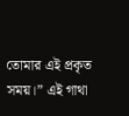তোমার এই প্রকৃত সময়।” এই গাথা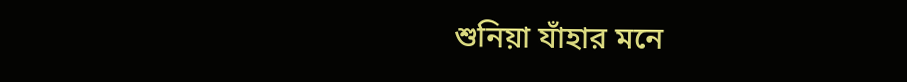শুনিয়া যাঁহার মনে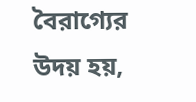বৈরাগ্যের উদয় হয়,